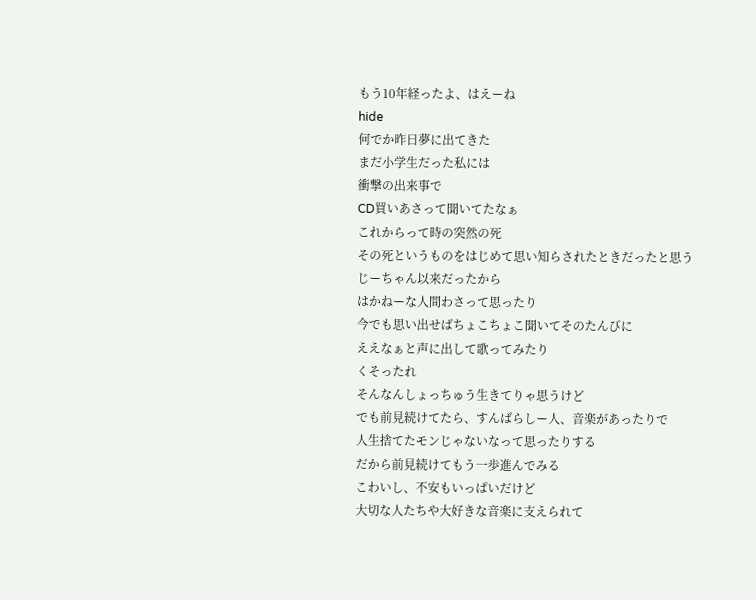もう10年経ったよ、はえーね
hide
何でか昨日夢に出てきた
まだ小学生だった私には
衝撃の出来事で
CD買いあさって聞いてたなぁ
これからって時の突然の死
その死というものをはじめて思い知らされたときだったと思う
じーちゃん以来だったから
はかねーな人間わさって思ったり
今でも思い出せばちょこちょこ聞いてそのたんびに
ええなぁと声に出して歌ってみたり
くそったれ
そんなんしょっちゅう生きてりゃ思うけど
でも前見続けてたら、すんばらしー人、音楽があったりで
人生捨てたモンじゃないなって思ったりする
だから前見続けてもう一歩進んでみる
こわいし、不安もいっぱいだけど
大切な人たちや大好きな音楽に支えられて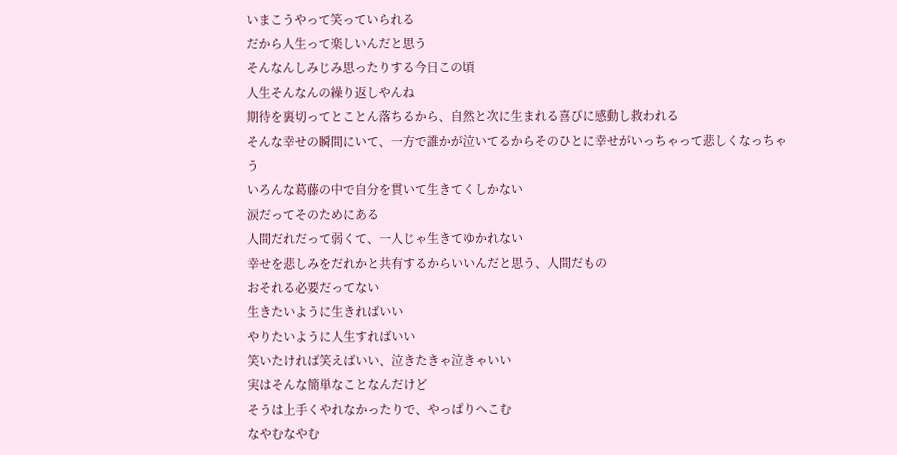いまこうやって笑っていられる
だから人生って楽しいんだと思う
そんなんしみじみ思ったりする今日この頃
人生そんなんの繰り返しやんね
期待を裏切ってとことん落ちるから、自然と次に生まれる喜びに感動し救われる
そんな幸せの瞬間にいて、一方で誰かが泣いてるからそのひとに幸せがいっちゃって悲しくなっちゃう
いろんな葛藤の中で自分を貫いて生きてくしかない
涙だってそのためにある
人間だれだって弱くて、一人じゃ生きてゆかれない
幸せを悲しみをだれかと共有するからいいんだと思う、人間だもの
おそれる必要だってない
生きたいように生きればいい
やりたいように人生すればいい
笑いたければ笑えばいい、泣きたきゃ泣きゃいい
実はそんな簡単なことなんだけど
そうは上手くやれなかったりで、やっぱりへこむ
なやむなやむ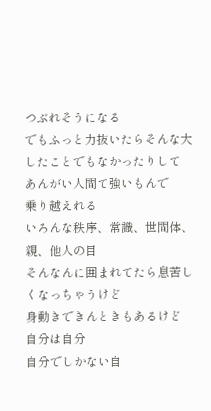つぶれそうになる
でもふっと力抜いたらそんな大したことでもなかったりして
あんがい人間て強いもんで
乗り越えれる
いろんな秩序、常識、世間体、親、他人の目
そんなんに囲まれてたら息苦しくなっちゃうけど
身動きできんときもあるけど
自分は自分
自分でしかない自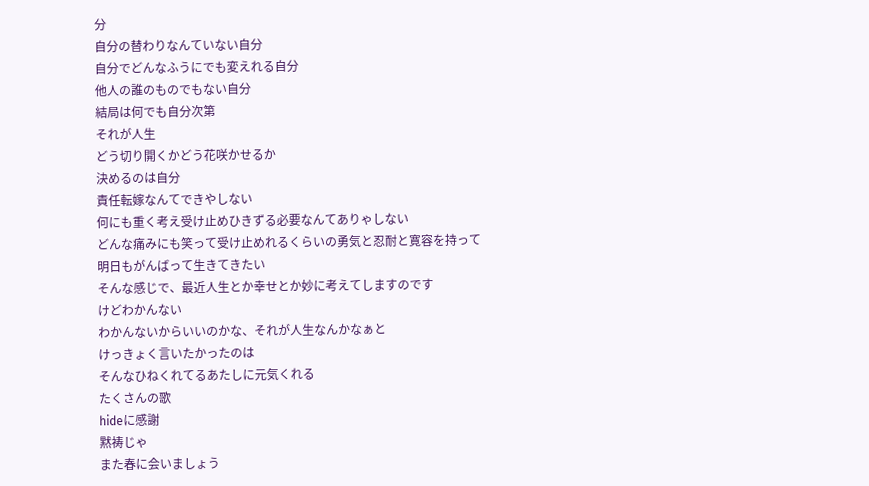分
自分の替わりなんていない自分
自分でどんなふうにでも変えれる自分
他人の誰のものでもない自分
結局は何でも自分次第
それが人生
どう切り開くかどう花咲かせるか
決めるのは自分
責任転嫁なんてできやしない
何にも重く考え受け止めひきずる必要なんてありゃしない
どんな痛みにも笑って受け止めれるくらいの勇気と忍耐と寛容を持って
明日もがんばって生きてきたい
そんな感じで、最近人生とか幸せとか妙に考えてしますのです
けどわかんない
わかんないからいいのかな、それが人生なんかなぁと
けっきょく言いたかったのは
そんなひねくれてるあたしに元気くれる
たくさんの歌
hideに感謝
黙祷じゃ
また春に会いましょう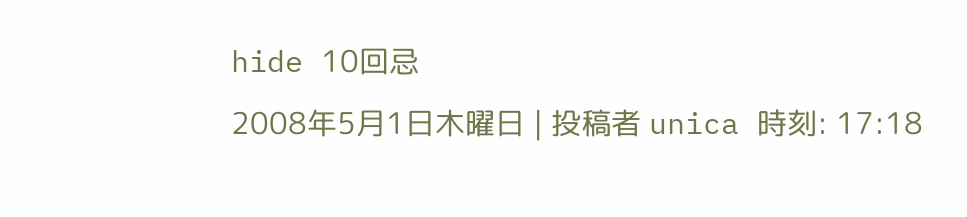hide 10回忌
2008年5月1日木曜日 | 投稿者 unica 時刻: 17:18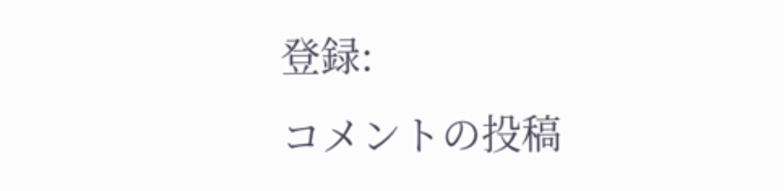登録:
コメントの投稿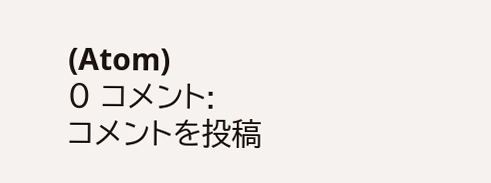(Atom)
0 コメント:
コメントを投稿